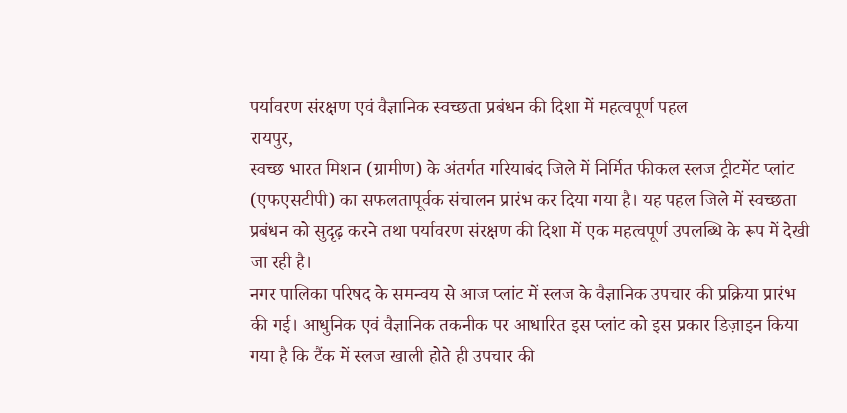पर्यावरण संरक्षण एवं वैज्ञानिक स्वच्छता प्रबंधन की दिशा में महत्वपूर्ण पहल
रायपुर,
स्वच्छ भारत मिशन (ग्रामीण) के अंतर्गत गरियाबंद जिले में निर्मित फीकल स्लज ट्रीटमेंट प्लांट (एफएसटीपी) का सफलतापूर्वक संचालन प्रारंभ कर दिया गया है। यह पहल जिले में स्वच्छता प्रबंधन को सुदृढ़ करने तथा पर्यावरण संरक्षण की दिशा में एक महत्वपूर्ण उपलब्धि के रूप में देखी जा रही है।
नगर पालिका परिषद के समन्वय से आज प्लांट में स्लज के वैज्ञानिक उपचार की प्रक्रिया प्रारंभ की गई। आधुनिक एवं वैज्ञानिक तकनीक पर आधारित इस प्लांट को इस प्रकार डिज़ाइन किया गया है कि टैंक में स्लज खाली होते ही उपचार की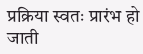प्रक्रिया स्वतः प्रारंभ हो जाती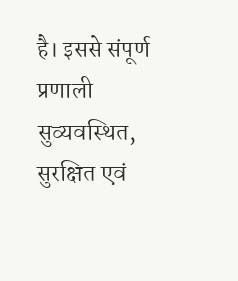है। इससे संपूर्ण प्रणाली सुव्यवस्थित, सुरक्षित एवं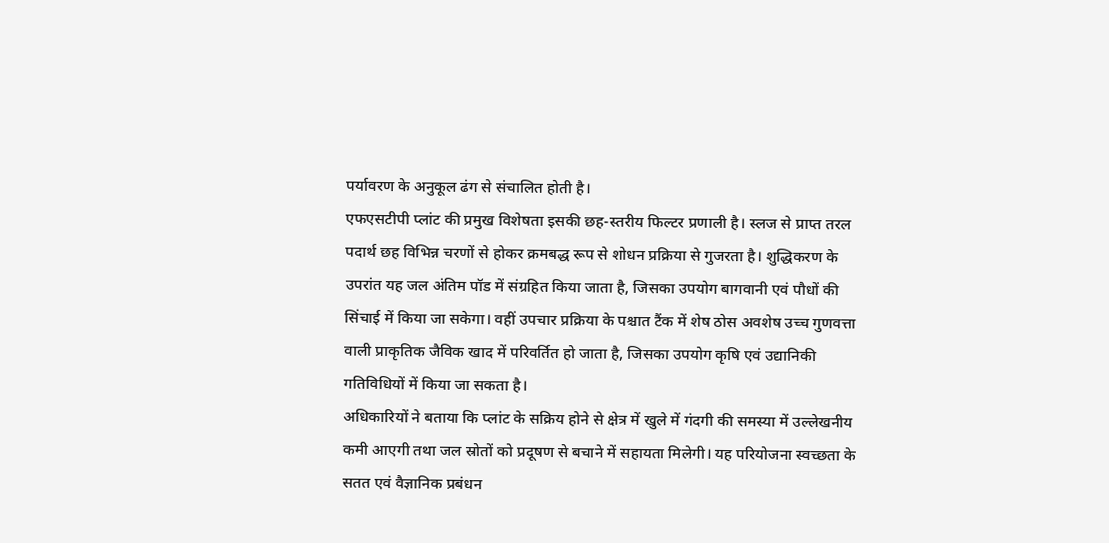पर्यावरण के अनुकूल ढंग से संचालित होती है।
एफएसटीपी प्लांट की प्रमुख विशेषता इसकी छह-स्तरीय फिल्टर प्रणाली है। स्लज से प्राप्त तरल पदार्थ छह विभिन्न चरणों से होकर क्रमबद्ध रूप से शोधन प्रक्रिया से गुजरता है। शुद्धिकरण के उपरांत यह जल अंतिम पॉड में संग्रहित किया जाता है, जिसका उपयोग बागवानी एवं पौधों की सिंचाई में किया जा सकेगा। वहीं उपचार प्रक्रिया के पश्चात टैंक में शेष ठोस अवशेष उच्च गुणवत्ता वाली प्राकृतिक जैविक खाद में परिवर्तित हो जाता है, जिसका उपयोग कृषि एवं उद्यानिकी गतिविधियों में किया जा सकता है।
अधिकारियों ने बताया कि प्लांट के सक्रिय होने से क्षेत्र में खुले में गंदगी की समस्या में उल्लेखनीय कमी आएगी तथा जल स्रोतों को प्रदूषण से बचाने में सहायता मिलेगी। यह परियोजना स्वच्छता के सतत एवं वैज्ञानिक प्रबंधन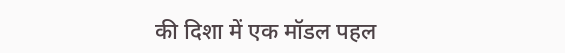की दिशा में एक मॉडल पहल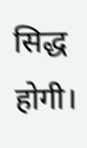सिद्ध होगी।